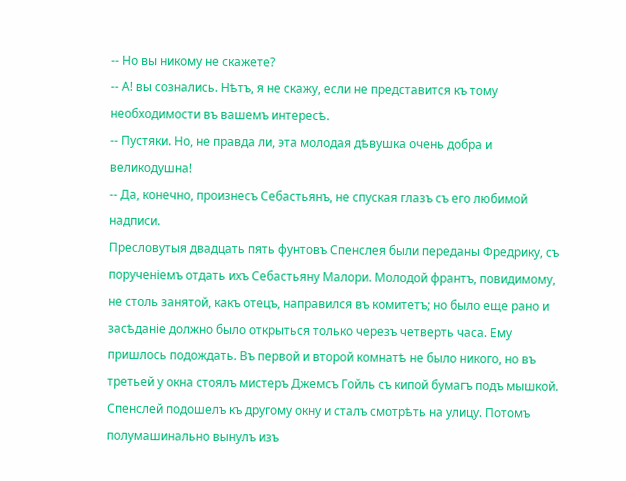-- Но вы никому не скажете?
-- А! вы сознались. Нѣтъ, я не скажу, если не представится къ тому необходимости въ вашемъ интересѣ.
-- Пустяки. Но, не правда ли, эта молодая дѣвушка очень добра и великодушна!
-- Да, конечно, произнесъ Себастьянъ, не спуская глазъ съ его любимой надписи.
Пресловутыя двадцать пять фунтовъ Спенслея были переданы Фредрику, съ порученіемъ отдать ихъ Себастьяну Малори. Молодой франтъ, повидимому, не столь занятой, какъ отецъ, направился въ комитетъ; но было еще рано и засѣданіе должно было открыться только черезъ четверть часа. Ему пришлось подождать. Въ первой и второй комнатѣ не было никого, но въ третьей у окна стоялъ мистеръ Джемсъ Гойль съ кипой бумагъ подъ мышкой.
Спенслей подошелъ къ другому окну и сталъ смотрѣть на улицу. Потомъ полумашинально вынулъ изъ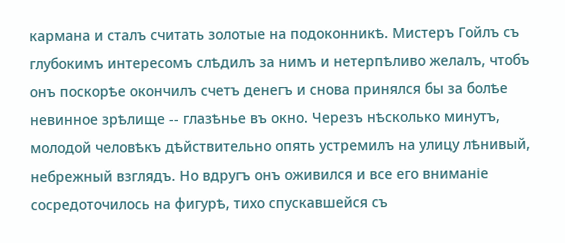кармана и сталъ считать золотые на подоконникѣ. Мистеръ Гойлъ съ глубокимъ интересомъ слѣдилъ за нимъ и нетерпѣливо желалъ, чтобъ онъ поскорѣе окончилъ счетъ денегъ и снова принялся бы за болѣе невинное зрѣлище -- глазѣнье въ окно. Черезъ нѣсколько минутъ, молодой человѣкъ дѣйствительно опять устремилъ на улицу лѣнивый, небрежный взглядъ. Но вдругъ онъ оживился и все его вниманіе сосредоточилось на фигурѣ, тихо спускавшейся съ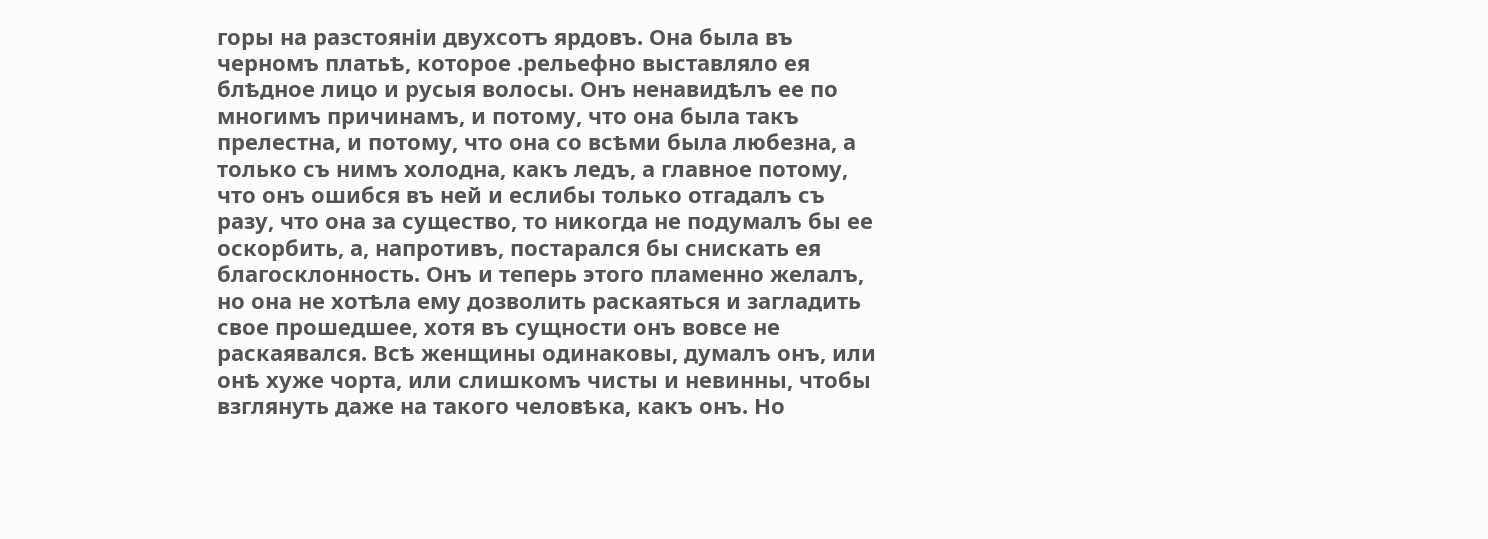горы на разстояніи двухсотъ ярдовъ. Она была въ черномъ платьѣ, которое .рельефно выставляло ея блѣдное лицо и русыя волосы. Онъ ненавидѣлъ ее по многимъ причинамъ, и потому, что она была такъ прелестна, и потому, что она со всѣми была любезна, а только съ нимъ холодна, какъ ледъ, а главное потому, что онъ ошибся въ ней и еслибы только отгадалъ съ разу, что она за существо, то никогда не подумалъ бы ее оскорбить, а, напротивъ, постарался бы снискать ея благосклонность. Онъ и теперь этого пламенно желалъ, но она не хотѣла ему дозволить раскаяться и загладить свое прошедшее, хотя въ сущности онъ вовсе не раскаявался. Всѣ женщины одинаковы, думалъ онъ, или онѣ хуже чорта, или слишкомъ чисты и невинны, чтобы взглянуть даже на такого человѣка, какъ онъ. Но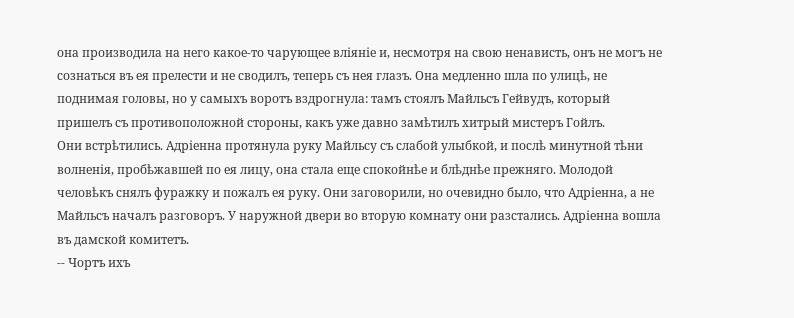она производила на него какое-то чарующее вліяніе и, несмотря на свою ненависть, онъ не могъ не сознаться въ ея прелести и не сводилъ, теперь съ нея глазъ. Она медленно шла по улицѣ, не поднимая головы, но у самыхъ воротъ вздрогнула: тамъ стоялъ Майльсъ Гейвудъ, который пришелъ съ противоположной стороны, какъ уже давно замѣтилъ хитрый мистеръ Гойлъ.
Они встрѣтились. Адріенна протянула руку Майльсу съ слабой улыбкой, и послѣ минутной тѣни волненія, пробѣжавшей по ея лицу, она стала еще спокойнѣе и блѣднѣе прежняго. Молодой человѣкъ снялъ фуражку и пожалъ ея руку. Они заговорили, но очевидно было, что Адріенна, а не Майльсъ началъ разговоръ. У наружной двери во вторую комнату они разстались. Адріенна вошла въ дамской комитетъ.
-- Чортъ ихъ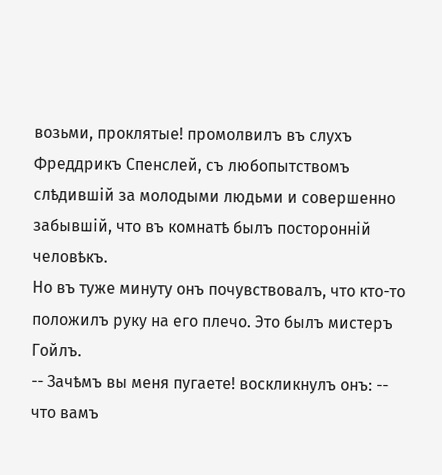возьми, проклятые! промолвилъ въ слухъ Фреддрикъ Спенслей, съ любопытствомъ слѣдившій за молодыми людьми и совершенно забывшій, что въ комнатѣ былъ посторонній человѣкъ.
Но въ туже минуту онъ почувствовалъ, что кто-то положилъ руку на его плечо. Это былъ мистеръ Гойлъ.
-- Зачѣмъ вы меня пугаете! воскликнулъ онъ: -- что вамъ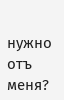нужно отъ меня?